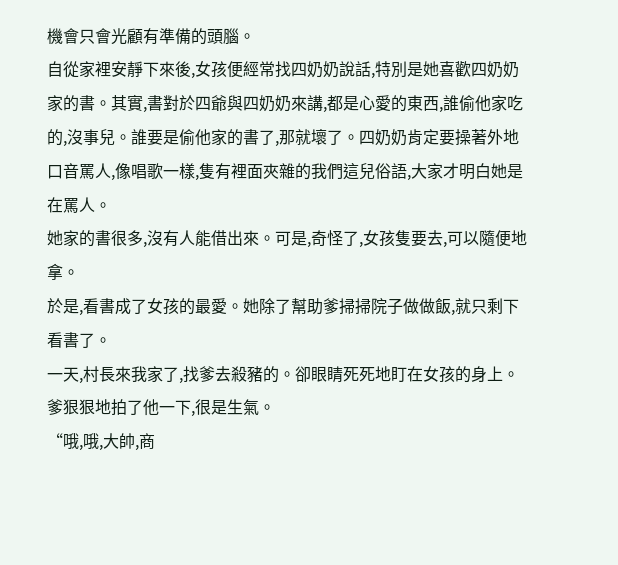機會只會光顧有準備的頭腦。
自從家裡安靜下來後,女孩便經常找四奶奶說話,特別是她喜歡四奶奶家的書。其實,書對於四爺與四奶奶來講,都是心愛的東西,誰偷他家吃的,沒事兒。誰要是偷他家的書了,那就壞了。四奶奶肯定要操著外地口音罵人,像唱歌一樣,隻有裡面夾雜的我們這兒俗語,大家才明白她是在罵人。
她家的書很多,沒有人能借出來。可是,奇怪了,女孩隻要去,可以隨便地拿。
於是,看書成了女孩的最愛。她除了幫助爹掃掃院子做做飯,就只剩下看書了。
一天,村長來我家了,找爹去殺豬的。卻眼睛死死地盯在女孩的身上。爹狠狠地拍了他一下,很是生氣。
“哦,哦,大帥,商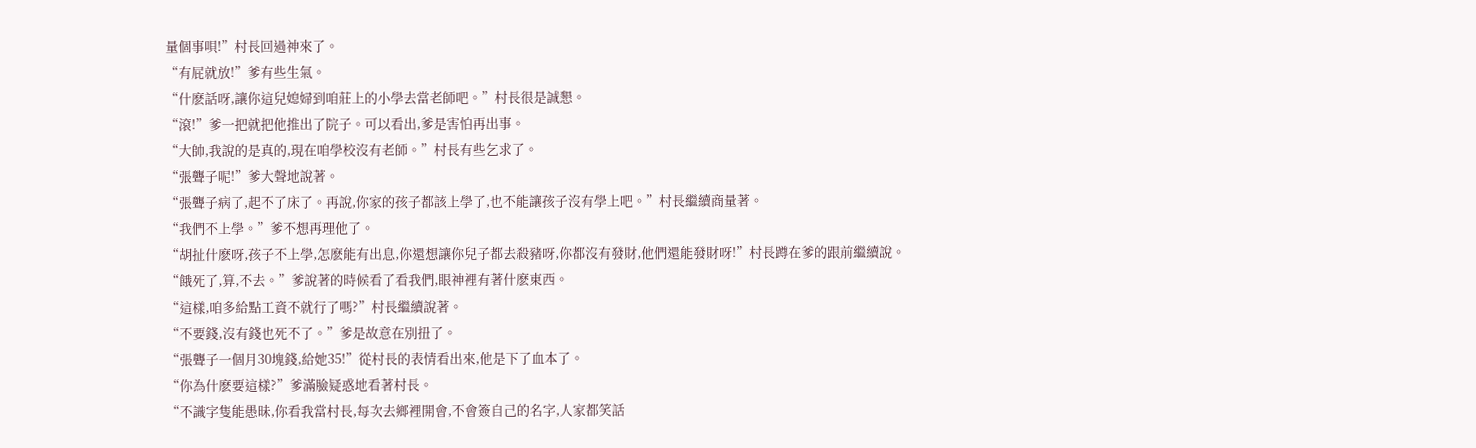量個事唄!”村長回過神來了。
“有屁就放!”爹有些生氣。
“什麽話呀,讓你這兒媳婦到咱莊上的小學去當老師吧。”村長很是誠懇。
“滾!”爹一把就把他推出了院子。可以看出,爹是害怕再出事。
“大帥,我說的是真的,現在咱學校沒有老師。”村長有些乞求了。
“張聾子呢!”爹大聲地說著。
“張聾子病了,起不了床了。再說,你家的孩子都該上學了,也不能讓孩子沒有學上吧。”村長繼續商量著。
“我們不上學。”爹不想再理他了。
“胡扯什麽呀,孩子不上學,怎麽能有出息,你還想讓你兒子都去殺豬呀,你都沒有發財,他們還能發財呀!”村長蹲在爹的跟前繼續說。
“餓死了,算,不去。”爹說著的時候看了看我們,眼神裡有著什麽東西。
“這樣,咱多給點工資不就行了嗎?”村長繼續說著。
“不要錢,沒有錢也死不了。”爹是故意在別扭了。
“張聾子一個月30塊錢,給她35!”從村長的表情看出來,他是下了血本了。
“你為什麽要這樣?”爹滿臉疑惑地看著村長。
“不識字隻能愚昧,你看我當村長,每次去鄉裡開會,不會簽自己的名字,人家都笑話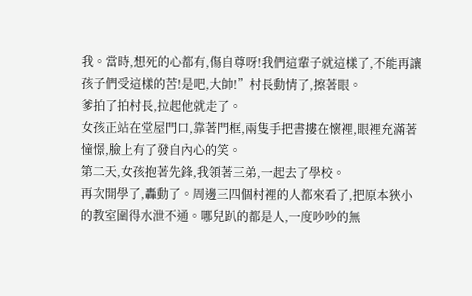我。當時,想死的心都有,傷自尊呀!我們這輩子就這樣了,不能再讓孩子們受這樣的苦!是吧,大帥!”村長動情了,擦著眼。
爹拍了拍村長,拉起他就走了。
女孩正站在堂屋門口,靠著門框,兩隻手把書摟在懷裡,眼裡充滿著憧憬,臉上有了發自內心的笑。
第二天,女孩抱著先鋒,我領著三弟,一起去了學校。
再次開學了,轟動了。周邊三四個村裡的人都來看了,把原本狹小的教室圍得水泄不通。哪兒趴的都是人,一度吵吵的無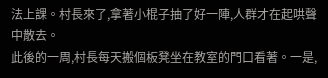法上課。村長來了,拿著小棍子抽了好一陣,人群才在起哄聲中散去。
此後的一周,村長每天搬個板凳坐在教室的門口看著。一是,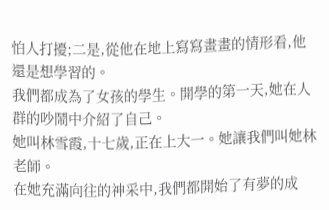怕人打擾;二是,從他在地上寫寫畫畫的情形看,他還是想學習的。
我們都成為了女孩的學生。開學的第一天,她在人群的吵鬧中介紹了自己。
她叫林雪霞,十七歲,正在上大一。她讓我們叫她林老師。
在她充滿向往的神采中,我們都開始了有夢的成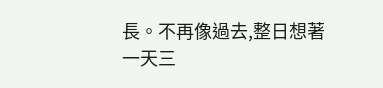長。不再像過去,整日想著一天三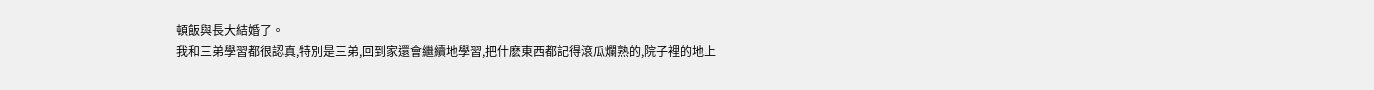頓飯與長大結婚了。
我和三弟學習都很認真,特別是三弟,回到家還會繼續地學習,把什麽東西都記得滾瓜爛熟的,院子裡的地上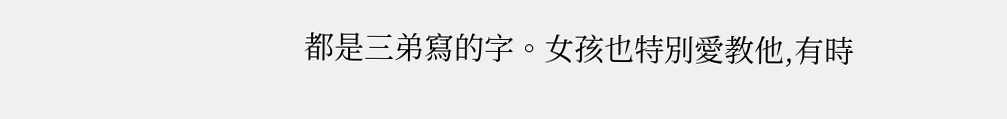都是三弟寫的字。女孩也特別愛教他,有時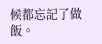候都忘記了做飯。